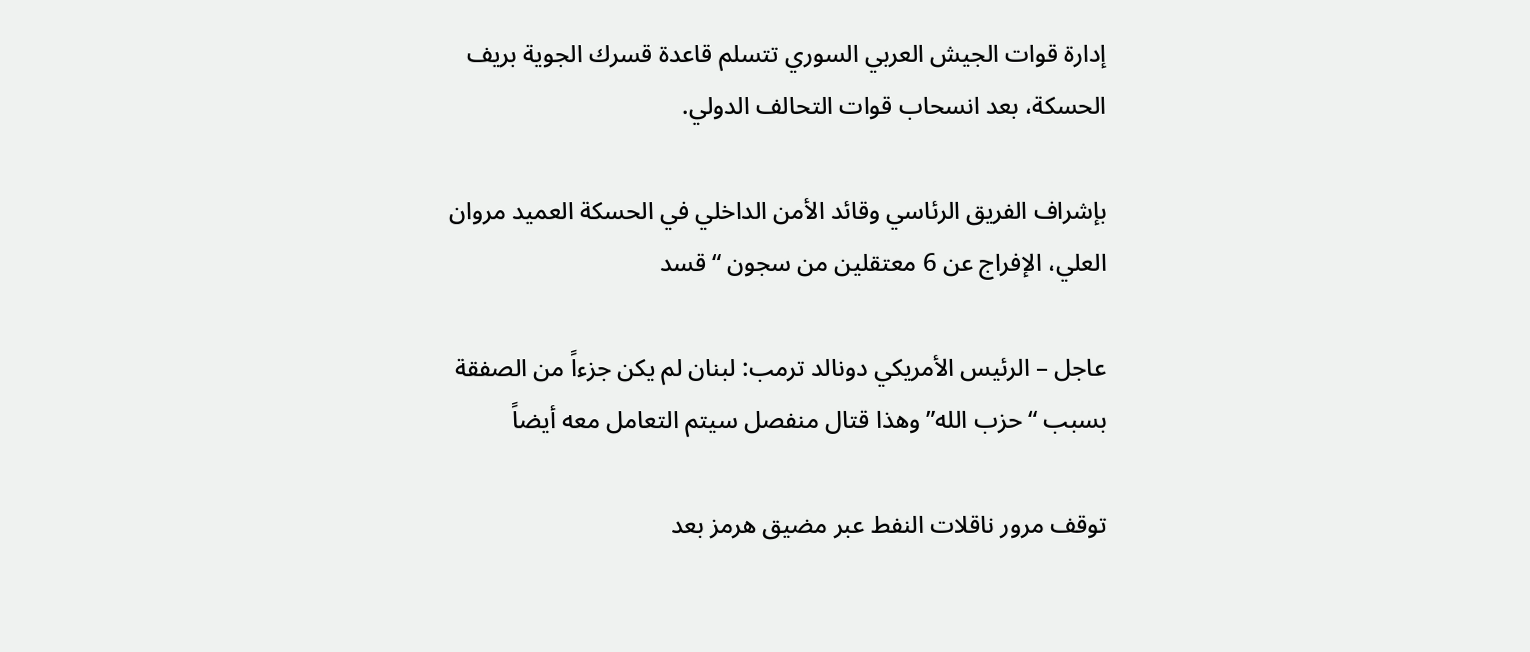إدارة قوات الجيش العربي السوري تتسلم قاعدة قسرك الجوية بريف الحسكة، بعد انسحاب قوات التحالف الدولي.

بإشراف الفريق الرئاسي وقائد الأمن الداخلي في الحسكة العميد مروان العلي، الإفراج عن 6 معتقلين من سجون “قسد

عاجل – الرئيس الأمريكي دونالد ترمب: لبنان لم يكن جزءاً من الصفقة بسبب “حزب الله” وهذا قتال منفصل سيتم التعامل معه أيضاً

توقف مرور ناقلات النفط عبر مضيق هرمز بعد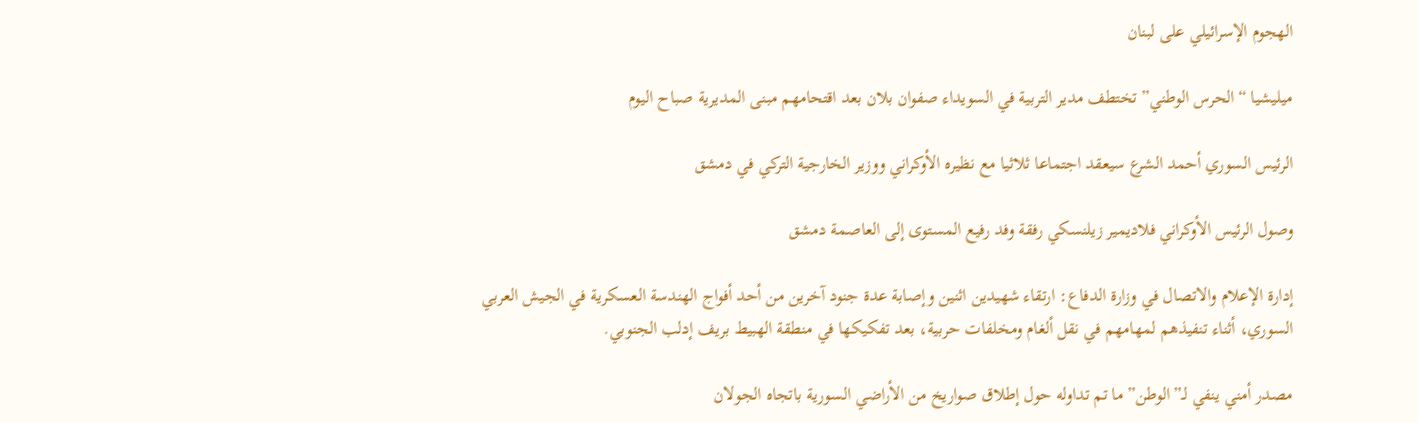الهجوم الإسرائيلي على لبنان

ميليشيا “الحرس الوطني” تختطف مدير التربية في السويداء صفوان بلان بعد اقتحامهم مبنى المديرية صباح اليوم

الرئيس السوري أحمد الشرع سيعقد اجتماعا ثلاثيا مع نظيره الأوكراني ووزير الخارجية التركي في دمشق

وصول الرئيس الأوكراني فلاديمير زيلنسكي رفقة وفد رفيع المستوى إلى العاصمة دمشق

إدارة الإعلام والاتصال في وزارة الدفاع: ارتقاء شهيدين اثنين وإصابة عدة جنود آخرين من أحد أفواج الهندسة العسكرية في الجيش العربي السوري، أثناء تنفيذهم لمهامهم في نقل ألغام ومخلفات حربية، بعد تفكيكها في منطقة الهبيط بريف إدلب الجنوبي.

مصدر أمني ينفي لـ”الوطن” ما تم تداوله حول إطلاق صواريخ من الأراضي السورية باتجاه الجولان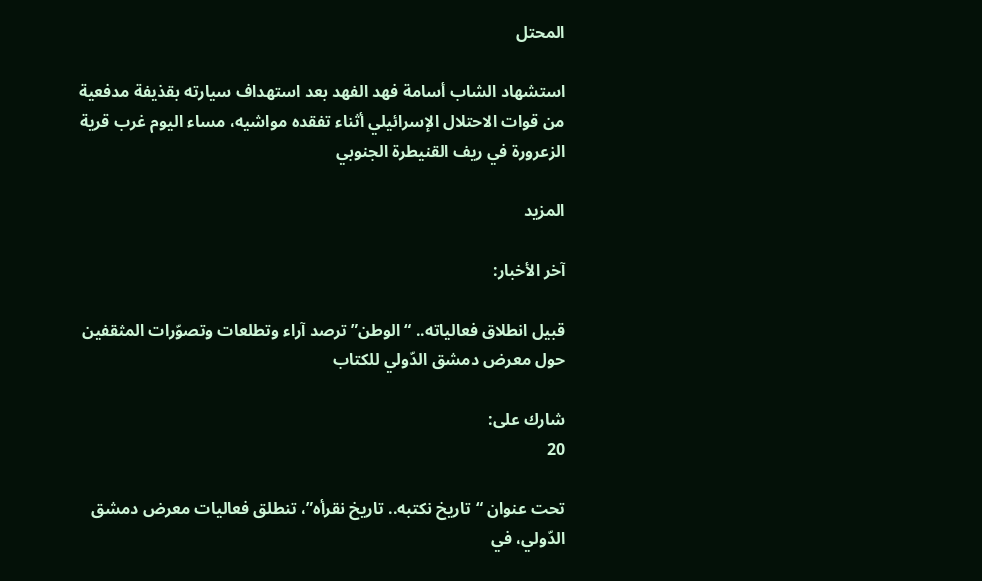المحتل

استشهاد الشاب أسامة فهد الفهد بعد استهداف سيارته بقذيفة مدفعية من قوات الاحتلال الإسرائيلي أثناء تفقده مواشيه، مساء اليوم غرب قرية الزعرورة في ريف القنيطرة الجنوبي

المزيد

آخر الأخبار:

قبيل انطلاق فعالياته.. “الوطن” ترصد آراء وتطلعات وتصوّرات المثقفين حول معرض دمشق الدّولي للكتاب

شارك على:
20

تحت عنوان “تاريخ نكتبه.. تاريخ نقرأه”، تنطلق فعاليات معرض دمشق الدّولي، في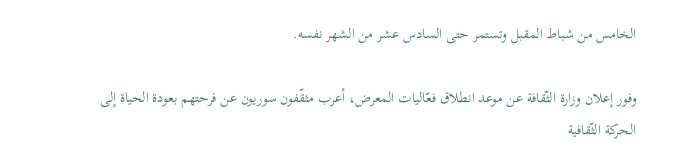الخامس من شباط المقبل وتستمر حتى السادس عشر من الشهر نفسه.

وفور إعلان وزارة الثّقافة عن موعد انطلاق فعّاليات المعرض، أعرب مثقّفون سوريون عن فرحتهم بعودة الحياة إلى الحركة الثّقافية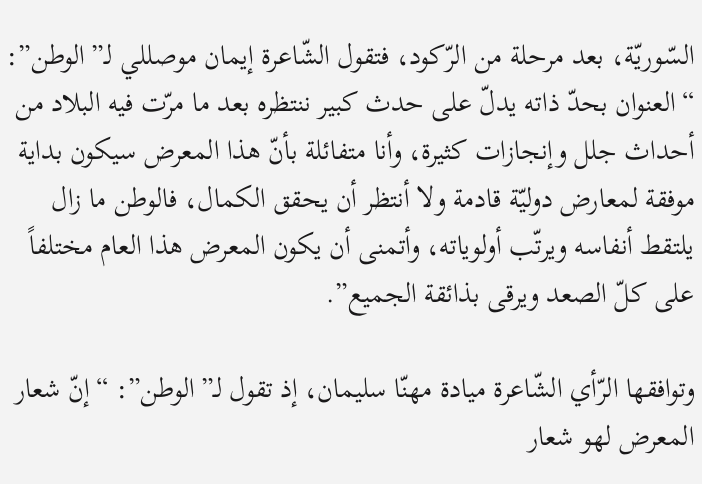السّوريّة، بعد مرحلة من الرّكود، فتقول الشّاعرة إيمان موصللي لـ”الوطن”: “العنوان بحدّ ذاته يدلّ على حدث كبير ننتظره بعد ما مرّت فيه البلاد من أحداث جلل وإنجازات كثيرة، وأنا متفائلة بأنّ هذا المعرض سيكون بداية موفقة لمعارض دوليّة قادمة ولا أنتظر أن يحقق الكمال، فالوطن ما زال يلتقط أنفاسه ويرتّب أولوياته، وأتمنى أن يكون المعرض هذا العام مختلفاً على كلّ الصعد ويرقى بذائقة الجميع”.

وتوافقها الرّأي الشّاعرة ميادة مهنّا سليمان، إذ تقول لـ”الوطن”: “إنّ شعار المعرض لهو شعار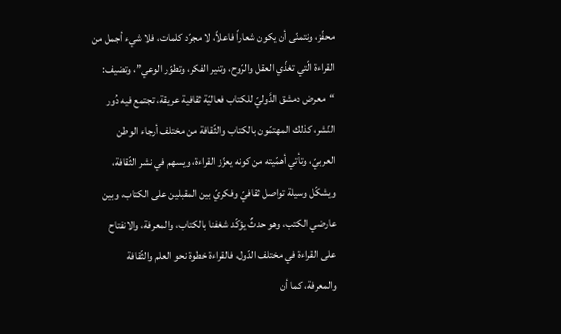محفّز، ونتمنّى أن يكون شعاراً فاعلاً، لا مجرّد كلمات، فلا شيء أجمل من القراءة الّتي تغذّي العقل والرّوح، وتنير الفكر، وتطوّر الوعي”، وتضيف: “معرض دمشق الدَّوليّ للكتاب فعاليّة ثقافية عريقة، تجتمع فيه دُور النّشر، كذلك المهتمّون بالكتاب والثّقافة من مختلف أرجاء الوطن العربيّ، وتأتي أهمّيته من كونه يعزّز القراءة، ويسهم في نشر الثّقافة، ويشكّل وسيلة تواصل ثقافيّ وفكريّ بين المقبلين على الكتاب، وبين عارضي الكتب، وهو حدثٌ يؤكّد شغفنا بالكتاب، والمعرفة، والانفتاح على القراءة في مختلف الدّول، فالقراءة خطوة نحو العلم والثّقافة والمعرفة، كما أن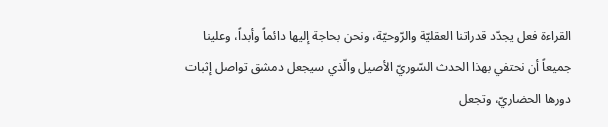القراءة فعل يجدّد قدراتنا العقليّة والرّوحيّة، ونحن بحاجة إليها دائماً وأبداً، وعلينا جميعاً أن نحتفي بهذا الحدث السّوريّ الأصيل والّذي سيجعل دمشق تواصل إثبات دورها الحضاريّ، وتجعل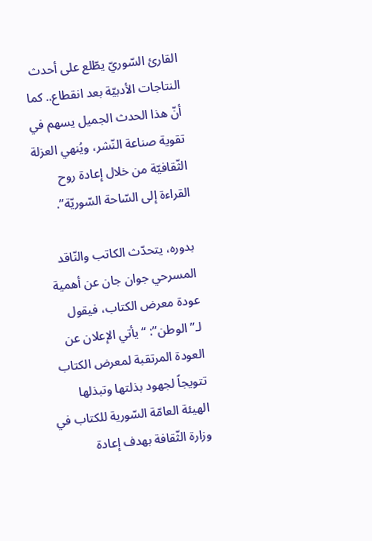القارئ السّوريّ يطّلع على أحدث النتاجات الأدبيّة بعد انقطاع.. كما أنّ هذا الحدث الجميل يسهم في تقوية صناعة النّشر، ويُنهي العزلة الثّقافيّة من خلال إعادة روح القراءة إلى السّاحة السّوريّة”.

بدوره، يتحدّث الكاتب والنّاقد المسرحي جوان جان عن أهمية عودة معرض الكتاب، فيقول لـ”الوطن”: “يأتي الإعلان عن العودة المرتقبة لمعرض الكتاب تتويجاً لجهود بذلتها وتبذلها الهيئة العامّة السّورية للكتاب في وزارة الثّقافة بهدف إعادة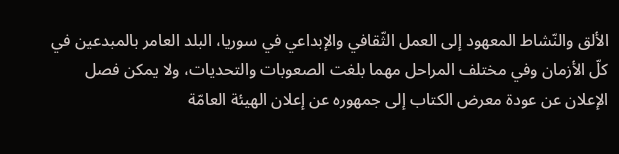الألق والنّشاط المعهود إلى العمل الثّقافي والإبداعي في سوريا، البلد العامر بالمبدعين في كلّ الأزمان وفي مختلف المراحل مهما بلغت الصعوبات والتحديات، ولا يمكن فصل الإعلان عن عودة معرض الكتاب إلى جمهوره عن إعلان الهيئة العامّة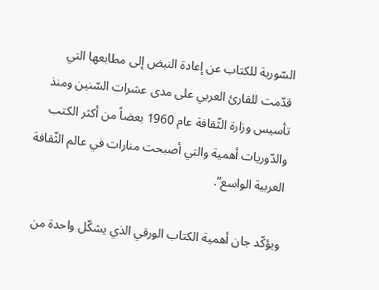السّورية للكتاب عن إعادة النبض إلى مطابعها التي قدّمت للقارئ العربي على مدى عشرات السّنين ومنذ تأسيس وزارة الثّقافة عام 1960 بعضاً من أكثر الكتب والدّوريات أهمية والتي أصبحت منارات في عالم الثّقافة العربية الواسع”.

ويؤكّد جان أهمية الكتاب الورقي الذي يشكّل واحدة من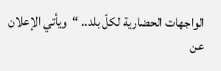الواجهات الحضارية لكلّ بلد.. “ويأتي الإعلان عن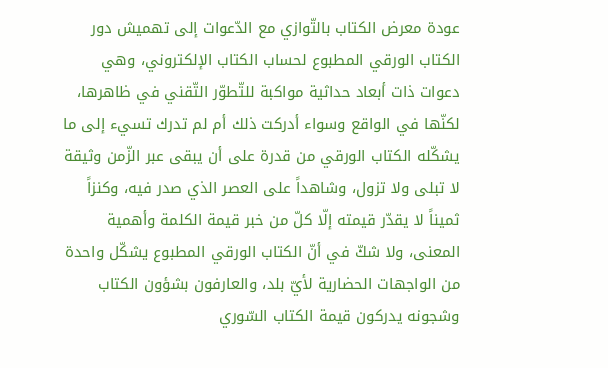عودة معرض الكتاب بالتّوازي مع الدّعوات إلى تهميش دور الكتاب الورقي المطبوع لحساب الكتاب الإلكتروني، وهي دعوات ذات أبعاد حداثية مواكبة للتّطوّر التّقني في ظاهرها، لكنّها في الواقع وسواء أدركت ذلك أم لم تدرك تسيء إلى ما يشكّله الكتاب الورقي من قدرة على أن يبقى عبر الزّمن وثيقة لا تبلى ولا تزول، وشاهداً على العصر الذي صدر فيه، وكنزاً ثميناً لا يقدّر قيمته إلّا كلّ من خبر قيمة الكلمة وأهمية المعنى، ولا شكّ في أنّ الكتاب الورقي المطبوع يشكّل واحدة من الواجهات الحضارية لأيّ بلد، والعارفون بشؤون الكتاب وشجونه يدركون قيمة الكتاب السّوري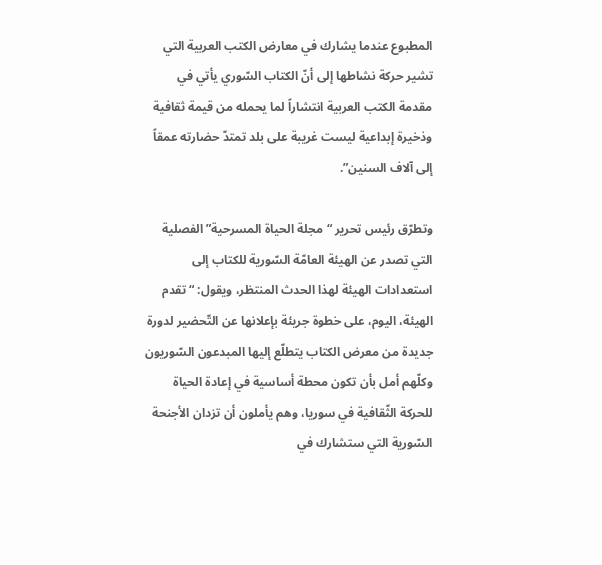المطبوع عندما يشارك في معارض الكتب العربية التي تشير حركة نشاطها إلى أنّ الكتاب السّوري يأتي في مقدمة الكتب العربية انتشاراً لما يحمله من قيمة ثقافية وذخيرة إبداعية ليست غريبة على بلد تمتدّ حضارته عمقاً إلى آلاف السنين”.

وتطرّق رئيس تحرير “مجلة الحياة المسرحية” الفصلية التي تصدر عن الهيئة العامّة السّورية للكتاب إلى استعدادات الهيئة لهذا الحدث المنتظر، ويقول: “تقدم الهيئة، اليوم، على خطوة جريئة بإعلانها عن التّحضير لدورة جديدة من معرض الكتاب يتطلّع إليها المبدعون السّوريون وكلّهم أمل بأن تكون محطة أساسية في إعادة الحياة للحركة الثّقافية في سوريا، وهم يأملون أن تزدان الأجنحة السّورية التي ستشارك في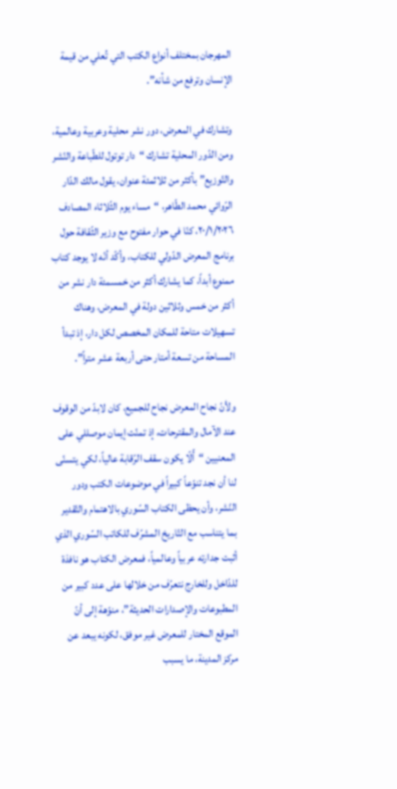المهرجان بمختلف أنواع الكتب التي تُعلي من قيمة الإنسان وترفع من شأنه”.

وتشارك في المعرض، دور نشر محلية وعربية وعالمية، ومن الدّور المحلية تشارك “دار توتول للطّباعة والنّشر والتّوزيع” بأكثر من ثلاثمئة عنوان، يقول مالك الدّار الرّوائي محمد الطّاهر، “مساء يوم الثّلاثاء المصادف ٢٠/١/٢٠٢٦، كنّا في حوار مفتوح مع وزير الثّقافة حول برنامج المعرض الدّولي للكتاب، وأكّد أنّه لا يوجد كتاب ممنوع أبداً، كما يشارك أكثر من خمسمئة دار نشر من أكثر من خمس وثلاثين دولة في المعرض، وهناك تسهيلات متاحة للمكان المخصص لكل دار، إذ تبدأ المساحة من تسعة أمتار حتى أربعة عشر متراً”.

ولأنّ نجاح المعرض نجاح للجميع، كان لابدّ من الوقوف عند الآمال والمقترحات، إذ تمنّت إيمان موصللي على المعنيين “أّلّا يكون سقف الرّقابة عالياً، لكي يتسنّى لنا أن نجد تنوّعاً كبيراً في موضوعات الكتب ودور النّشر، وأن يحظى الكتاب السّوري بالاهتمام والتّقدير بما يتناسب مع التّاريخ المشرّف للكاتب السّوري الذي أثبت جدارته عربياً وعالمياً، فمعرض الكتاب هو نافذة للدّاخل وللخارج نتعرّف من خلالها على عدد كبير من المطبوعات والإصدارات الحديثة”، منوّهة إلى أنّ الموقع المختار للمعرض غير موفق، لكونه يبعد عن مركز المدينة، ما يسبب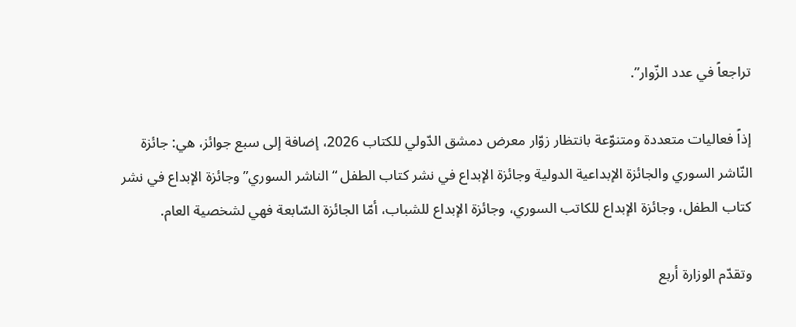تراجعاً في عدد الزّوار”.

إذاً فعاليات متعددة ومتنوّعة بانتظار زوّار معرض دمشق الدّولي للكتاب 2026، إضافة إلى سبع جوائز، هي: جائزة النّاشر السوري والجائزة الإبداعية الدولية وجائزة الإبداع في نشر كتاب الطفل “الناشر السوري” وجائزة الإبداع في نشر كتاب الطفل، وجائزة الإبداع للكاتب السوري، وجائزة الإبداع للشباب، أمّا الجائزة السّابعة فهي لشخصية العام.

وتقدّم الوزارة أربع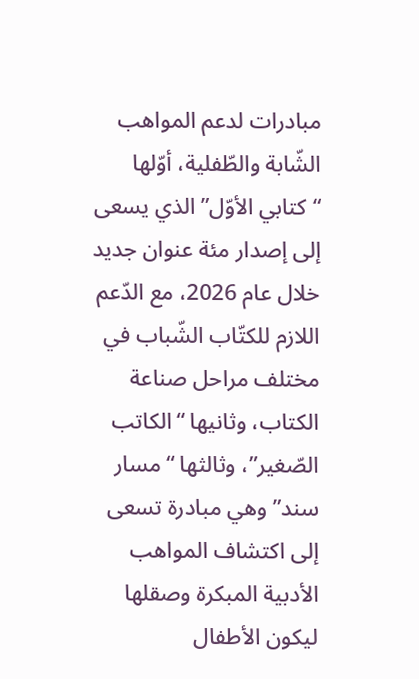مبادرات لدعم المواهب الشّابة والطّفلية، أوّلها “كتابي الأوّل” الذي يسعى إلى إصدار مئة عنوان جديد خلال عام 2026، مع الدّعم اللازم للكتّاب الشّباب في مختلف مراحل صناعة الكتاب، وثانيها “الكاتب الصّغير”، وثالثها “مسار سند” وهي مبادرة تسعى إلى اكتشاف المواهب الأدبية المبكرة وصقلها ليكون الأطفال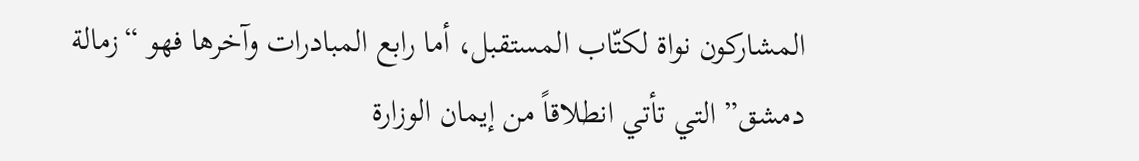المشاركون نواة لكتّاب المستقبل، أما رابع المبادرات وآخرها فهو “زمالة دمشق” التي تأتي انطلاقاً من إيمان الوزارة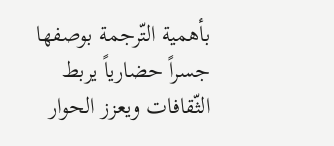بأهمية التّرجمة بوصفها جسراً حضارياً يربط الثّقافات ويعزز الحوار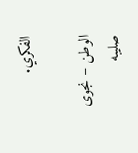الفكري.

الوطن – نجوى صليبه